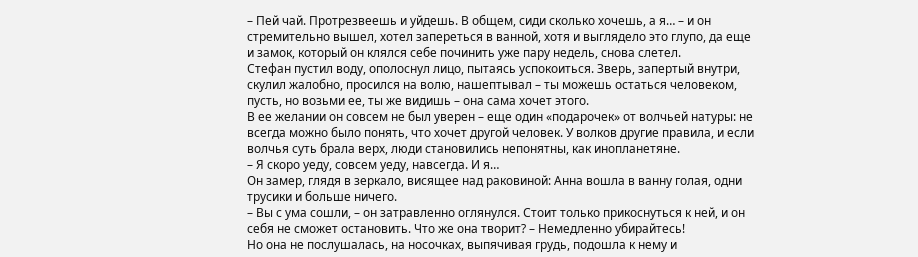– Пей чай. Протрезвеешь и уйдешь. В общем, сиди сколько хочешь, а я… – и он стремительно вышел, хотел запереться в ванной, хотя и выглядело это глупо, да еще и замок, который он клялся себе починить уже пару недель, снова слетел.
Стефан пустил воду, ополоснул лицо, пытаясь успокоиться. Зверь, запертый внутри, скулил жалобно, просился на волю, нашептывал – ты можешь остаться человеком, пусть, но возьми ее, ты же видишь – она сама хочет этого.
В ее желании он совсем не был уверен – еще один «подарочек» от волчьей натуры: не всегда можно было понять, что хочет другой человек. У волков другие правила, и если волчья суть брала верх, люди становились непонятны, как инопланетяне.
– Я скоро уеду, совсем уеду, навсегда. И я…
Он замер, глядя в зеркало, висящее над раковиной: Анна вошла в ванну голая, одни трусики и больше ничего.
– Вы с ума сошли, – он затравленно оглянулся. Стоит только прикоснуться к ней, и он себя не сможет остановить. Что же она творит? – Немедленно убирайтесь!
Но она не послушалась, на носочках, выпячивая грудь, подошла к нему и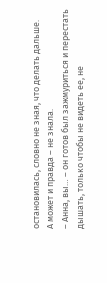остановилась, словно не зная, что делать дальше.
А может и правда – не знала.
– Анна, вы… – он готов был зажмуриться и перестать дышать, только чтобы не видеть ее, не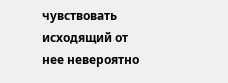чувствовать исходящий от нее невероятно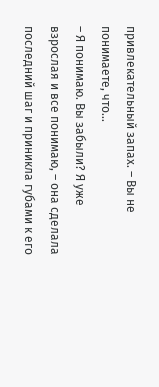привлекательный запах. – Вы не понимаете, что…
– Я понимаю. Вы забыли? Я уже взрослая и все понимаю, – она сделала последний шаг и приникла губами к его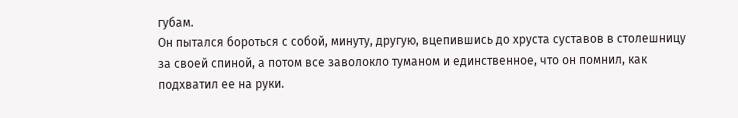губам.
Он пытался бороться с собой, минуту, другую, вцепившись до хруста суставов в столешницу за своей спиной, а потом все заволокло туманом и единственное, что он помнил, как подхватил ее на руки.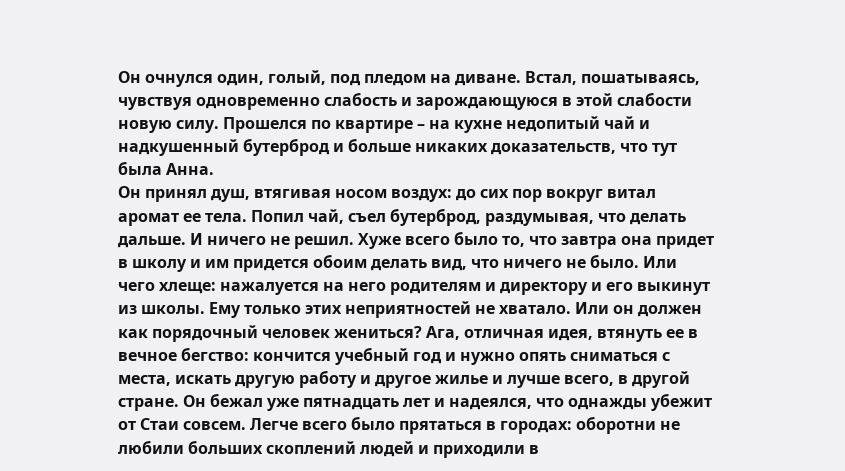Он очнулся один, голый, под пледом на диване. Встал, пошатываясь, чувствуя одновременно слабость и зарождающуюся в этой слабости новую силу. Прошелся по квартире – на кухне недопитый чай и надкушенный бутерброд и больше никаких доказательств, что тут была Анна.
Он принял душ, втягивая носом воздух: до сих пор вокруг витал аромат ее тела. Попил чай, съел бутерброд, раздумывая, что делать дальше. И ничего не решил. Хуже всего было то, что завтра она придет в школу и им придется обоим делать вид, что ничего не было. Или чего хлеще: нажалуется на него родителям и директору и его выкинут из школы. Ему только этих неприятностей не хватало. Или он должен как порядочный человек жениться? Ага, отличная идея, втянуть ее в вечное бегство: кончится учебный год и нужно опять сниматься с места, искать другую работу и другое жилье и лучше всего, в другой стране. Он бежал уже пятнадцать лет и надеялся, что однажды убежит от Стаи совсем. Легче всего было прятаться в городах: оборотни не любили больших скоплений людей и приходили в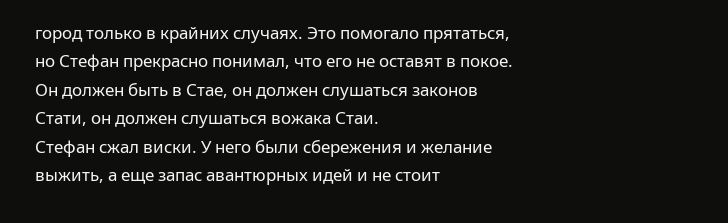город только в крайних случаях. Это помогало прятаться, но Стефан прекрасно понимал, что его не оставят в покое. Он должен быть в Стае, он должен слушаться законов Стати, он должен слушаться вожака Стаи.
Стефан сжал виски. У него были сбережения и желание выжить, а еще запас авантюрных идей и не стоит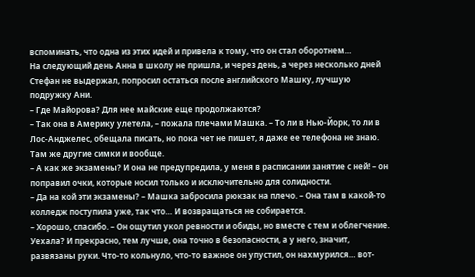вспоминать, что одна из этих идей и привела к тому, что он стал оборотнем…
На следующий день Анна в школу не пришла, и через день, а через несколько дней Стефан не выдержал, попросил остаться после английского Машку, лучшую подружку Ани.
– Где Майорова? Для нее майские еще продолжаются?
– Так она в Америку улетела, – пожала плечами Машка. – То ли в Нью-Йорк, то ли в Лос-Анджелес, обещала писать, но пока чет не пишет, я даже ее телефона не знаю. Там же другие симки и вообще.
– А как же экзамены? И она не предупредила, у меня в расписании занятие с ней! – он поправил очки, которые носил только и исключительно для солидности.
– Да на кой эти экзамены? – Машка забросила рюкзак на плечо. – Она там в какой-то колледж поступила уже, так что… И возвращаться не собирается.
– Хорошо, спасибо. – Он ощутил укол ревности и обиды, но вместе с тем и облегчение. Уехала? И прекрасно, тем лучше, она точно в безопасности, а у него, значит, развязаны руки. Что-то кольнуло, что-то важное он упустил, он нахмурился… вот-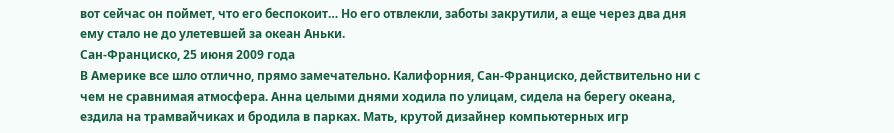вот сейчас он поймет, что его беспокоит… Но его отвлекли, заботы закрутили, а еще через два дня ему стало не до улетевшей за океан Аньки.
Сан-Франциско, 25 июня 2009 года
В Америке все шло отлично, прямо замечательно. Калифорния, Сан-Франциско, действительно ни с чем не сравнимая атмосфера. Анна целыми днями ходила по улицам, сидела на берегу океана, ездила на трамвайчиках и бродила в парках. Мать, крутой дизайнер компьютерных игр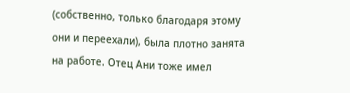(собственно, только благодаря этому они и переехали), была плотно занята на работе. Отец Ани тоже имел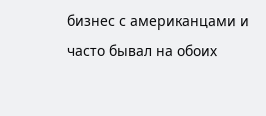бизнес с американцами и часто бывал на обоих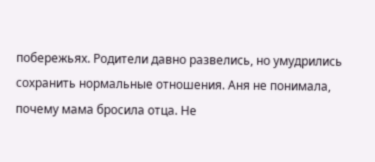побережьях. Родители давно развелись, но умудрились сохранить нормальные отношения. Аня не понимала, почему мама бросила отца. Не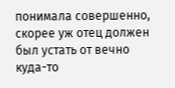понимала совершенно, скорее уж отец должен был устать от вечно куда-то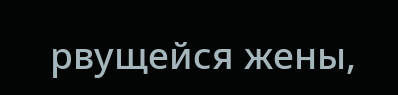рвущейся жены,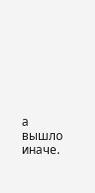а вышло иначе.